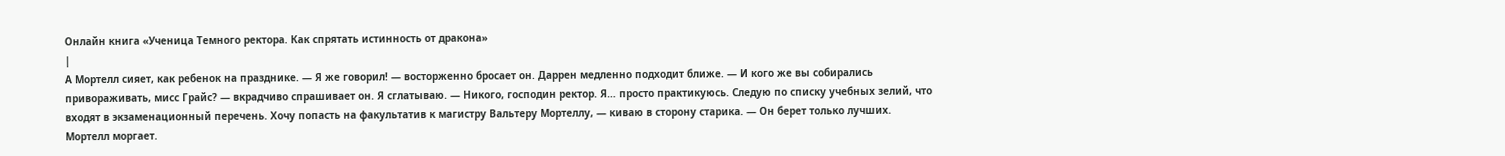Онлайн книга «Ученица Темного ректора. Как спрятать истинность от дракона»
|
А Мортелл сияет, как ребенок на празднике. — Я же говорил! — восторженно бросает он. Даррен медленно подходит ближе. — И кого же вы собирались привораживать, мисс Грайс? — вкрадчиво спрашивает он. Я сглатываю. — Никого, господин ректор. Я… просто практикуюсь. Следую по списку учебных зелий, что входят в экзаменационный перечень. Хочу попасть на факультатив к магистру Вальтеру Мортеллу, — киваю в сторону старика. — Он берет только лучших. Мортелл моргает.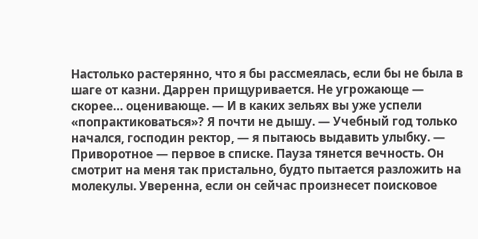Настолько растерянно, что я бы рассмеялась, если бы не была в шаге от казни. Даррен прищуривается. Не угрожающе — скорее… оценивающе. — И в каких зельях вы уже успели «попрактиковаться»? Я почти не дышу. — Учебный год только начался, господин ректор, — я пытаюсь выдавить улыбку. — Приворотное — первое в списке. Пауза тянется вечность. Он смотрит на меня так пристально, будто пытается разложить на молекулы. Уверенна, если он сейчас произнесет поисковое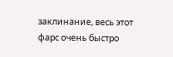заклинание, весь этот фарс очень быстро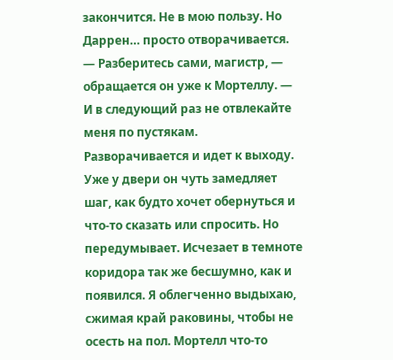закончится. Не в мою пользу. Но Даррен… просто отворачивается. — Разберитесь сами, магистр, — обращается он уже к Мортеллу. — И в следующий раз не отвлекайте меня по пустякам. Разворачивается и идет к выходу. Уже у двери он чуть замедляет шаг, как будто хочет обернуться и что-то сказать или спросить. Но передумывает. Исчезает в темноте коридора так же бесшумно, как и появился. Я облегченно выдыхаю, сжимая край раковины, чтобы не осесть на пол. Мортелл что-то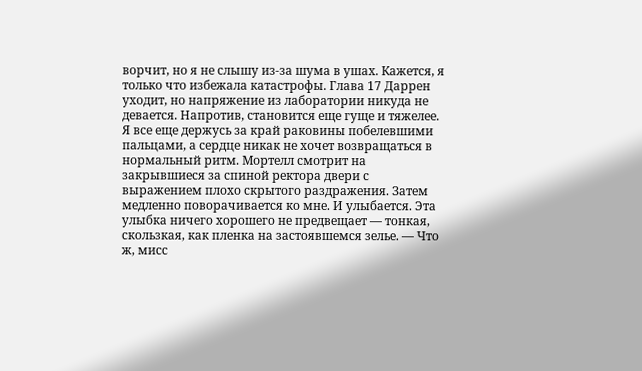ворчит, но я не слышу из-за шума в ушах. Кажется, я только что избежала катастрофы. Глава 17 Даррен уходит, но напряжение из лаборатории никуда не девается. Напротив, становится еще гуще и тяжелее. Я все еще держусь за край раковины побелевшими пальцами, а сердце никак не хочет возвращаться в нормальный ритм. Мортелл смотрит на закрывшиеся за спиной ректора двери с выражением плохо скрытого раздражения. Затем медленно поворачивается ко мне. И улыбается. Эта улыбка ничего хорошего не предвещает — тонкая, скользкая, как пленка на застоявшемся зелье. — Что ж, мисс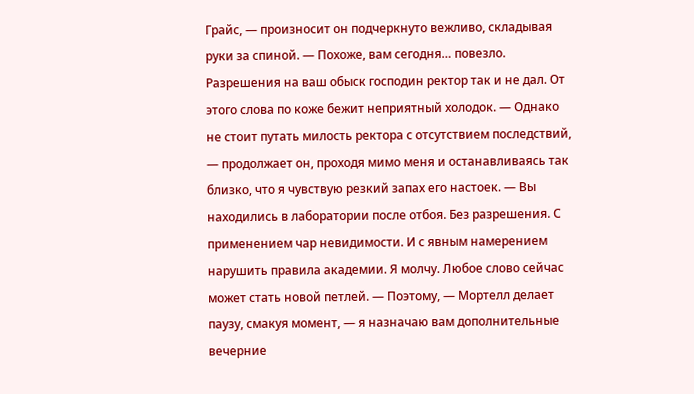Грайс, — произносит он подчеркнуто вежливо, складывая руки за спиной. — Похоже, вам сегодня… повезло. Разрешения на ваш обыск господин ректор так и не дал. От этого слова по коже бежит неприятный холодок. — Однако не стоит путать милость ректора с отсутствием последствий, — продолжает он, проходя мимо меня и останавливаясь так близко, что я чувствую резкий запах его настоек. — Вы находились в лаборатории после отбоя. Без разрешения. С применением чар невидимости. И с явным намерением нарушить правила академии. Я молчу. Любое слово сейчас может стать новой петлей. — Поэтому, — Мортелл делает паузу, смакуя момент, — я назначаю вам дополнительные вечерние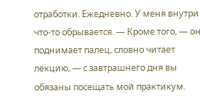отработки. Ежедневно. У меня внутри что-то обрывается. — Кроме того, — он поднимает палец, словно читает лекцию, — с завтрашнего дня вы обязаны посещать мой практикум.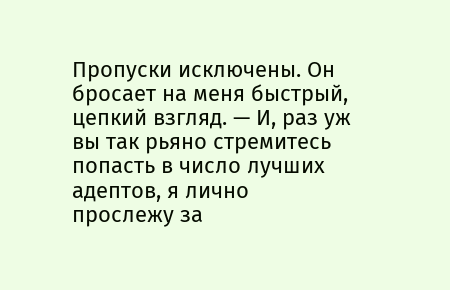Пропуски исключены. Он бросает на меня быстрый, цепкий взгляд. — И, раз уж вы так рьяно стремитесь попасть в число лучших адептов, я лично прослежу за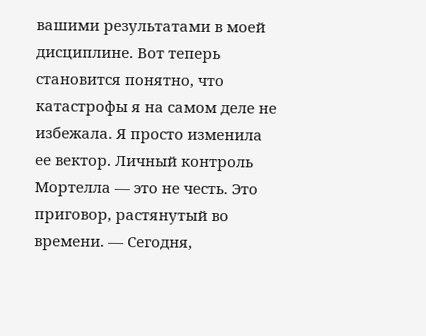вашими результатами в моей дисциплине. Вот теперь становится понятно, что катастрофы я на самом деле не избежала. Я просто изменила ее вектор. Личный контроль Мортелла — это не честь. Это приговор, растянутый во времени. — Сегодня,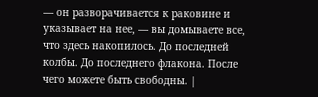— он разворачивается к раковине и указывает на нее, — вы домываете все, что здесь накопилось. До последней колбы. До последнего флакона. После чего можете быть свободны. |